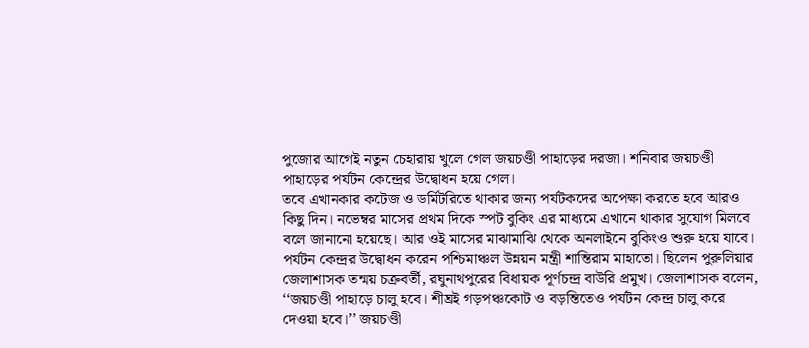পুজোর আগেই নতুন চেহারায় খুলে গেল জয়চণ্ডী পাহাড়ের দরজা। শনিবার জয়চণ্ডী পাহাড়ের পর্যটন কেন্দ্রের উদ্বোধন হয়ে গেল।
তবে এখানকার কটেজ ও ডর্মিটরিতে থাকার জন্য পর্যটকদের অপেক্ষা করতে হবে আরও কিছু দিন। নভেম্বর মাসের প্রথম দিকে স্পট বুকিং এর মাধ্যমে এখানে থাকার সুযোগ মিলবে বলে জানানো হয়েছে। আর ওই মাসের মাঝামাঝি থেকে অনলাইনে বুকিংও শুরু হয়ে যাবে।
পর্যটন কেন্দ্রর উদ্বোধন করেন পশ্চিমাঞ্চল উন্নয়ন মন্ত্রী শান্তিরাম মাহাতো। ছিলেন পুরুলিয়ার জেলাশাসক তন্ময় চক্রবর্তী, রঘুনাথপুরের বিধায়ক পূর্ণচন্দ্র বাউরি প্রমুখ। জেলাশাসক বলেন, ‘‘জয়চণ্ডী পাহাড়ে চালু হবে। শীঘ্রই গড়পঞ্চকোট ও বড়ন্তিতেও পর্যটন কেন্দ্র চালু করে দেওয়া হবে।’’ জয়চণ্ডী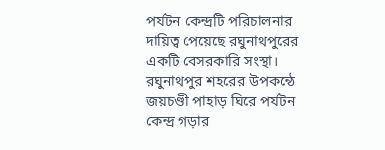পর্যটন কেন্দ্রটি পরিচালনার দায়িত্ব পেয়েছে রঘুনাথপুরের একটি বেসরকারি সংস্থা।
রঘুনাথপুর শহরের উপকন্ঠে জয়চণ্ডী পাহাড় ঘিরে পর্যটন কেন্দ্র গড়ার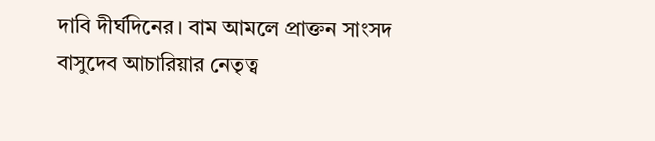দাবি দীর্ঘদিনের। বাম আমলে প্রাক্তন সাংসদ বাসুদেব আচারিয়ার নেতৃত্ব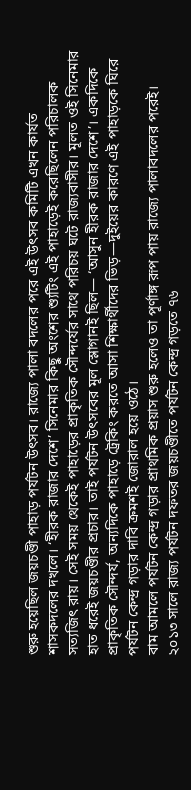শুরু হয়েছিল জয়চণ্ডী পাহাড় পর্যটন উৎসব। রাজ্যে পালা বদলের পরে এই উৎসব কমিটি এখন কার্যত শাসকদলের দখলে। ‘হীরক রাজার দেশে’ সিনেমার কিছু অংশের শ্যুটিং এই পাহাড়েই করেছিলেন পরিচালক সত্যজিৎ রায়। সেই সময় থেকেই পাহাড়ের প্রাকৃতিক সৌন্দর্যের সাথে পরিচয় ঘটে রাজ্যবাসীর। মূলত ওই সিনেমার হাত ধরেই জয়চণ্ডীর প্রচার। তাই পর্যটন উৎসবের মূল স্লোগানই ছিল— ‘আসুন হীরক রাজার দেশে’। একদিকে প্রাকৃতিক সৌন্দর্য, অন্যদিকে পাহাড়ে ট্রেকিং করতে আসা শিক্ষার্থীদের ভিড়—দুইয়ের কারণে এই পাহাড়কে ঘিরে পর্যটন কেন্দ্র গড়ার দাবি ক্রমশই জোরাল হয়ে ওঠে।
বাম আমলে পর্যটন কেন্দ্র গড়ার প্রাথমিক প্রয়াস শুরু হলেও তা পূর্ণাঙ্গ রূপ পায় রাজ্যে পালাবদলের পরেই। ২০১৩ সালে রাজ্য পর্যটন দফতর জয়চণ্ডীতে পর্যটন কেন্দ্র গড়তে ৭৬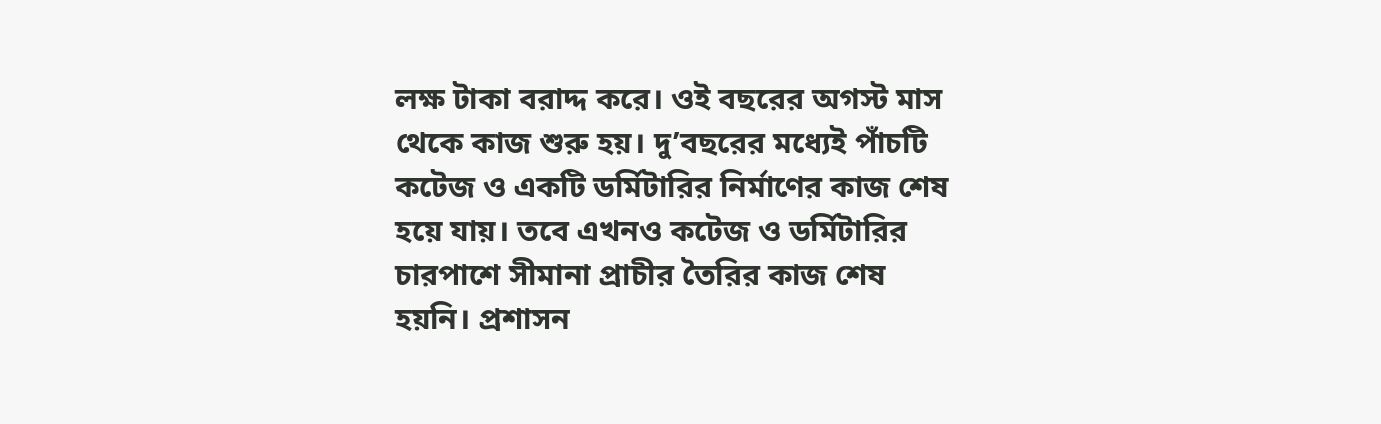লক্ষ টাকা বরাদ্দ করে। ওই বছরের অগস্ট মাস থেকে কাজ শুরু হয়। দু’বছরের মধ্যেই পাঁচটি কটেজ ও একটি ডর্মিটারির নির্মাণের কাজ শেষ হয়ে যায়। তবে এখনও কটেজ ও ডর্মিটারির চারপাশে সীমানা প্রাচীর তৈরির কাজ শেষ হয়নি। প্রশাসন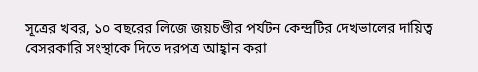সূত্রের খবর, ১০ বছরের লিজে জয়চণ্ডীর পর্যটন কেন্দ্রটির দেখভালের দায়িত্ব বেসরকারি সংস্থাকে দিতে দরপত্র আহ্বান করা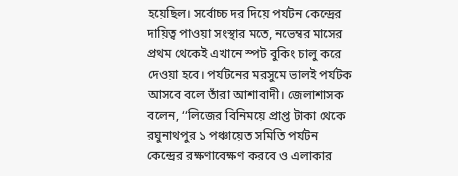হয়েছিল। সর্বোচ্চ দর দিয়ে পর্যটন কেন্দ্রের দায়িত্ব পাওয়া সংস্থার মতে, নভেম্বর মাসের প্রথম থেকেই এখানে স্পট বুকিং চালু করে দেওয়া হবে। পর্যটনের মরসুমে ভালই পর্যটক আসবে বলে তাঁরা আশাবাদী। জেলাশাসক বলেন, ‘‘লিজের বিনিময়ে প্রাপ্ত টাকা থেকে রঘুনাথপুর ১ পঞ্চায়েত সমিতি পর্যটন কেন্দ্রের রক্ষণাবেক্ষণ করবে ও এলাকার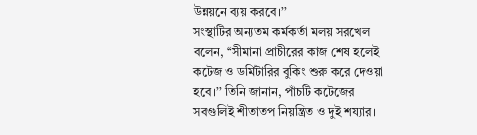উন্নয়নে ব্যয় করবে।’’
সংস্থাটির অন্যতম কর্মকর্তা মলয় সরখেল বলেন, ‘‘সীমানা প্রাচীরের কাজ শেষ হলেই কটেজ ও ডর্মিটারির বুকিং শুরু করে দেওয়া হবে।’’ তিনি জানান, পাঁচটি কটেজের সবগুলিই শীতাতপ নিয়ন্ত্রিত ও দুই শয্যার।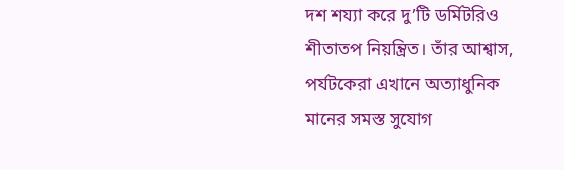দশ শয্যা করে দু’টি ডর্মিটরিও শীতাতপ নিয়ন্ত্রিত। তাঁর আশ্বাস, পর্যটকেরা এখানে অত্যাধুনিক মানের সমস্ত সুযোগ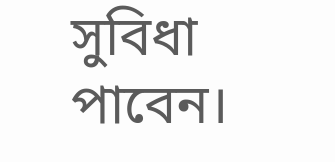সুবিধা পাবেন।